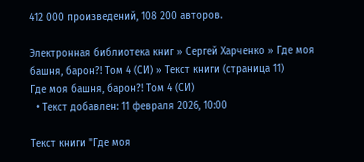412 000 произведений, 108 200 авторов.

Электронная библиотека книг » Сергей Харченко » Где моя башня, барон?! Том 4 (СИ) » Текст книги (страница 11)
Где моя башня, барон?! Том 4 (СИ)
  • Текст добавлен: 11 февраля 2026, 10:00

Текст книги "Где моя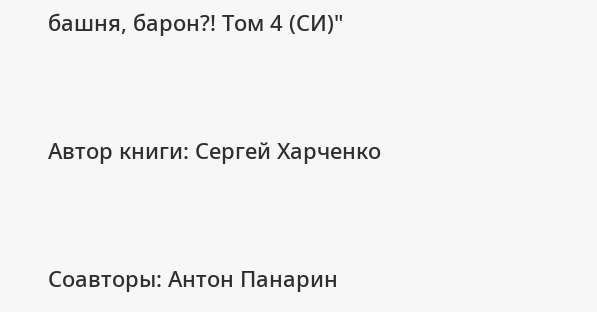башня, барон?! Том 4 (СИ)"


Автор книги: Сергей Харченко


Соавторы: Антон Панарин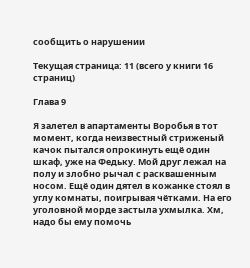сообщить о нарушении

Текущая страница: 11 (всего у книги 16 страниц)

Глава 9

Я залетел в апартаменты Воробья в тот момент, когда неизвестный стриженый качок пытался опрокинуть ещё один шкаф, уже на Федьку. Мой друг лежал на полу и злобно рычал с расквашенным носом. Ещё один дятел в кожанке стоял в углу комнаты, поигрывая чётками. На его уголовной морде застыла ухмылка. Хм, надо бы ему помочь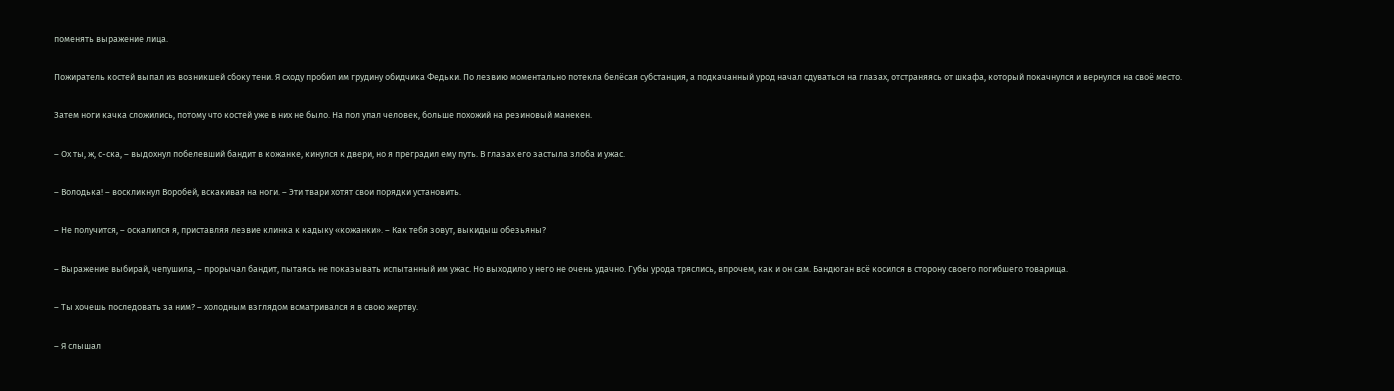поменять выражение лица.

Пожиратель костей выпал из возникшей сбоку тени. Я сходу пробил им грудину обидчика Федьки. По лезвию моментально потекла белёсая субстанция, а подкачанный урод начал сдуваться на глазах, отстраняясь от шкафа, который покачнулся и вернулся на своё место.

Затем ноги качка сложились, потому что костей уже в них не было. На пол упал человек, больше похожий на резиновый манекен.

– Ох ты, ж, с-ска, – выдохнул побелевший бандит в кожанке, кинулся к двери, но я преградил ему путь. В глазах его застыла злоба и ужас.

– Володька! – воскликнул Воробей, вскакивая на ноги. – Эти твари хотят свои порядки установить.

– Не получится, – оскалился я, приставляя лезвие клинка к кадыку «кожанки». – Как тебя зовут, выкидыш обезьяны?

– Выражение выбирай, чепушила, – прорычал бандит, пытаясь не показывать испытанный им ужас. Но выходило у него не очень удачно. Губы урода тряслись, впрочем, как и он сам. Бандюган всё косился в сторону своего погибшего товарища.

– Ты хочешь последовать за ним? – холодным взглядом всматривался я в свою жертву.

– Я слышал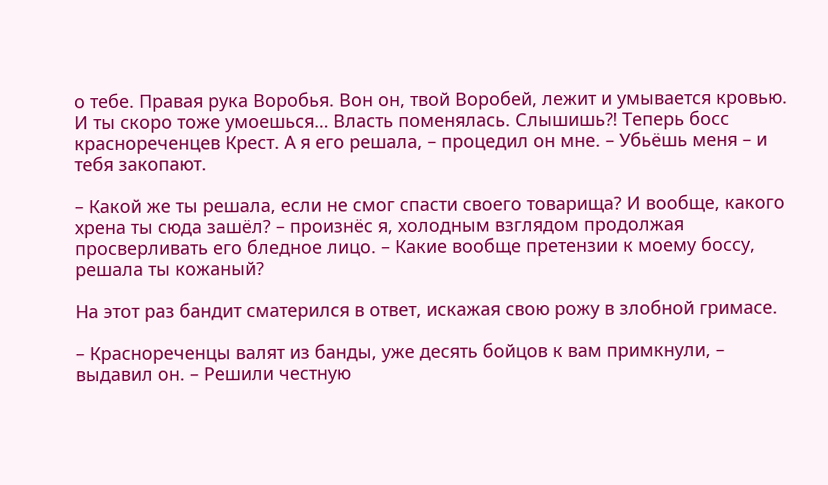о тебе. Правая рука Воробья. Вон он, твой Воробей, лежит и умывается кровью. И ты скоро тоже умоешься… Власть поменялась. Слышишь⁈ Теперь босс краснореченцев Крест. А я его решала, – процедил он мне. – Убьёшь меня – и тебя закопают.

– Какой же ты решала, если не смог спасти своего товарища? И вообще, какого хрена ты сюда зашёл? – произнёс я, холодным взглядом продолжая просверливать его бледное лицо. – Какие вообще претензии к моему боссу, решала ты кожаный?

На этот раз бандит сматерился в ответ, искажая свою рожу в злобной гримасе.

– Краснореченцы валят из банды, уже десять бойцов к вам примкнули, – выдавил он. – Решили честную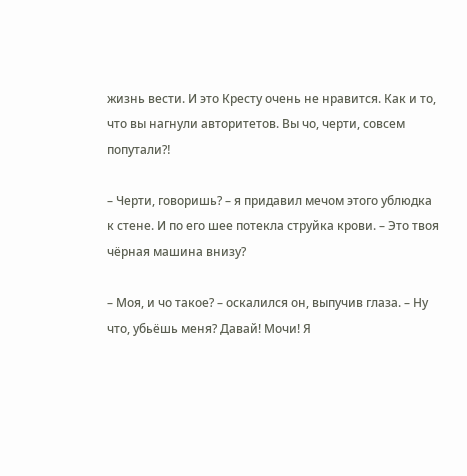жизнь вести. И это Кресту очень не нравится. Как и то, что вы нагнули авторитетов. Вы чо, черти, совсем попутали⁈

– Черти, говоришь? – я придавил мечом этого ублюдка к стене. И по его шее потекла струйка крови. – Это твоя чёрная машина внизу?

– Моя, и чо такое? – оскалился он, выпучив глаза. – Ну что, убьёшь меня? Давай! Мочи! Я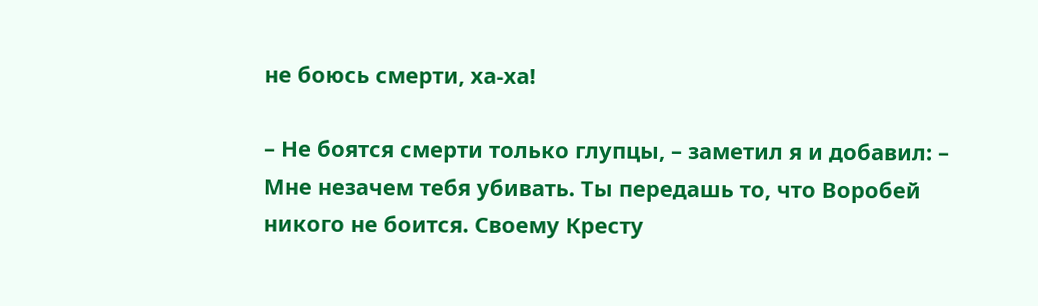не боюсь смерти, ха-ха!

– Не боятся смерти только глупцы, – заметил я и добавил: – Мне незачем тебя убивать. Ты передашь то, что Воробей никого не боится. Своему Кресту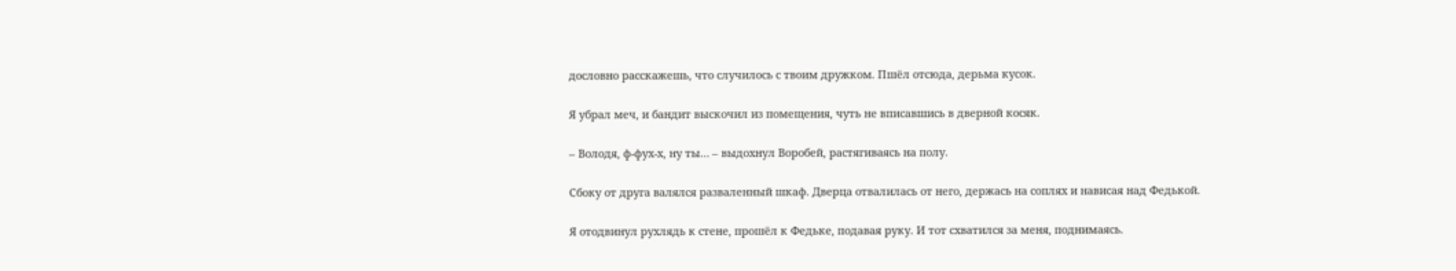дословно расскажешь, что случилось с твоим дружком. Пшёл отсюда, дерьма кусок.

Я убрал меч, и бандит выскочил из помещения, чуть не вписавшись в дверной косяк.

– Володя, ф-фух-х, ну ты… – выдохнул Воробей, растягиваясь на полу.

Сбоку от друга валялся разваленный шкаф. Дверца отвалилась от него, держась на соплях и нависая над Федькой.

Я отодвинул рухлядь к стене, прошёл к Федьке, подавая руку. И тот схватился за меня, поднимаясь.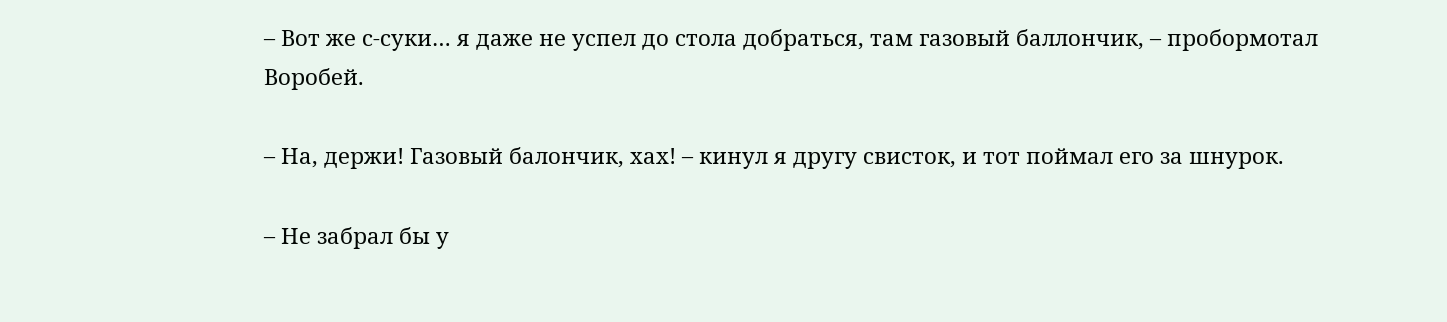– Вот же с-суки… я даже не успел до стола добраться, там газовый баллончик, – пробормотал Воробей.

– На, держи! Газовый балончик, хах! – кинул я другу свисток, и тот поймал его за шнурок.

– Не забрал бы у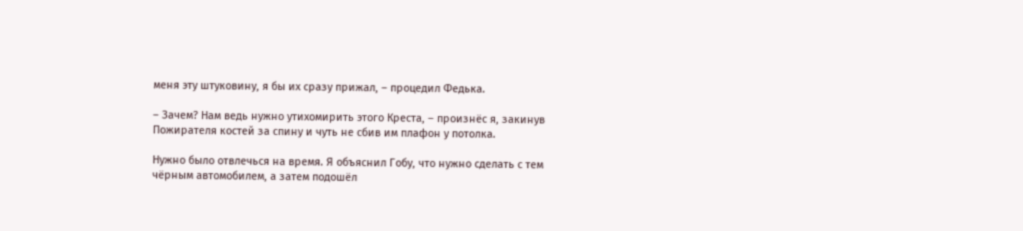меня эту штуковину, я бы их сразу прижал, – процедил Федька.

– Зачем? Нам ведь нужно утихомирить этого Креста, – произнёс я, закинув Пожирателя костей за спину и чуть не сбив им плафон у потолка.

Нужно было отвлечься на время. Я объяснил Гобу, что нужно сделать с тем чёрным автомобилем, а затем подошёл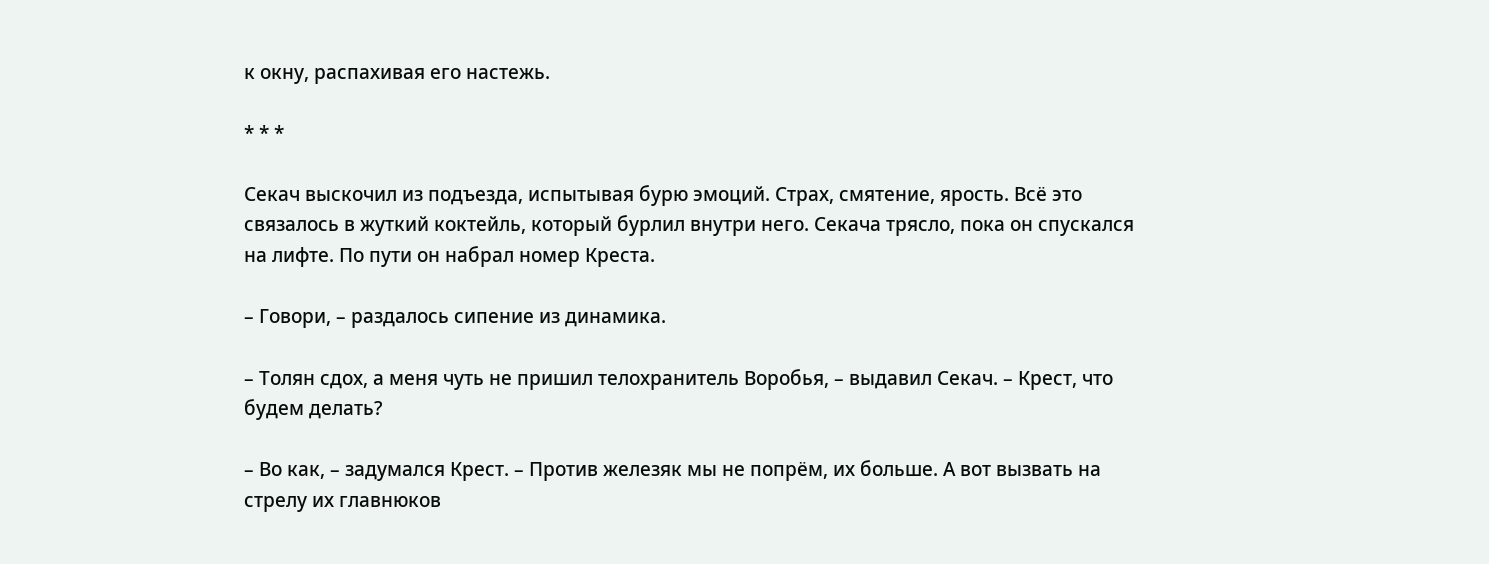к окну, распахивая его настежь.

* * *

Секач выскочил из подъезда, испытывая бурю эмоций. Страх, смятение, ярость. Всё это связалось в жуткий коктейль, который бурлил внутри него. Секача трясло, пока он спускался на лифте. По пути он набрал номер Креста.

– Говори, – раздалось сипение из динамика.

– Толян сдох, а меня чуть не пришил телохранитель Воробья, – выдавил Секач. – Крест, что будем делать?

– Во как, – задумался Крест. – Против железяк мы не попрём, их больше. А вот вызвать на стрелу их главнюков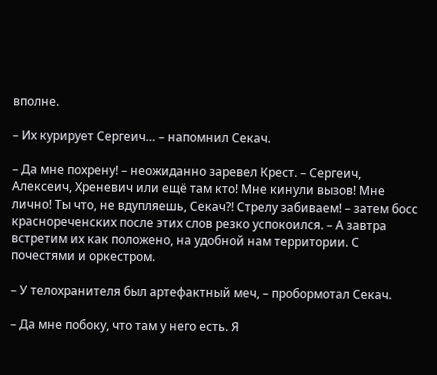вполне.

– Их курирует Сергеич… – напомнил Секач.

– Да мне похрену! – неожиданно заревел Крест. – Сергеич, Алексеич, Хреневич или ещё там кто! Мне кинули вызов! Мне лично! Ты что, не вдупляешь, Секач⁈ Стрелу забиваем! – затем босс краснореченских после этих слов резко успокоился. – А завтра встретим их как положено, на удобной нам территории. С почестями и оркестром.

– У телохранителя был артефактный меч, – пробормотал Секач.

– Да мне побоку, что там у него есть. Я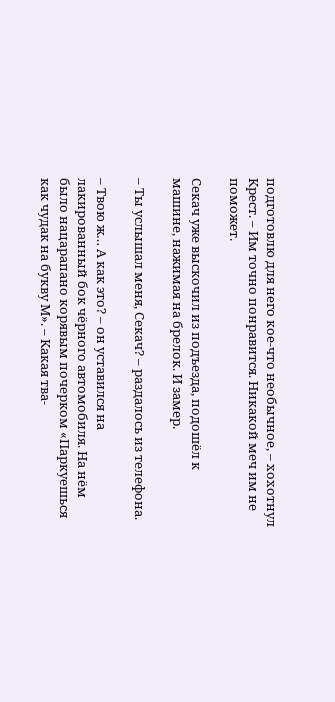подготовлю для него кое-что необычное, – хохотнул Крест. – Им точно понравится. Никакой меч им не поможет.

Секач уже выскочил из подъезда, подошёл к машине, нажимая на брелок. И замер.

– Ты услышал меня, Секач? – раздалось из телефона.

– Твою ж… А как это? – он уставился на лакированный бок чёрного автомобиля. На нём было нацарапано корявым почерком «Паркуешься как чудак на букву М». – Какая тва-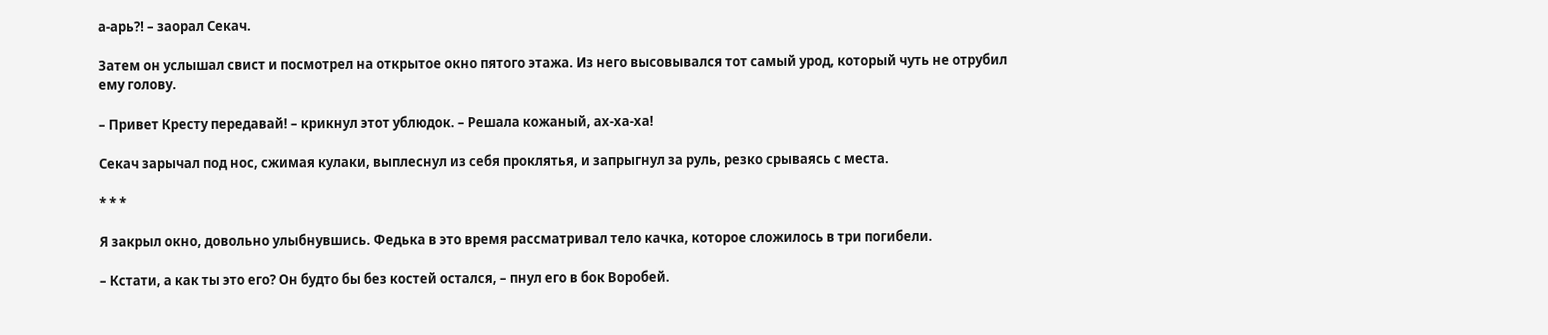а-арь⁈ – заорал Секач.

Затем он услышал свист и посмотрел на открытое окно пятого этажа. Из него высовывался тот самый урод, который чуть не отрубил ему голову.

– Привет Кресту передавай! – крикнул этот ублюдок. – Решала кожаный, ах-ха-ха!

Секач зарычал под нос, сжимая кулаки, выплеснул из себя проклятья, и запрыгнул за руль, резко срываясь с места.

* * *

Я закрыл окно, довольно улыбнувшись. Федька в это время рассматривал тело качка, которое сложилось в три погибели.

– Кстати, а как ты это его? Он будто бы без костей остался, – пнул его в бок Воробей.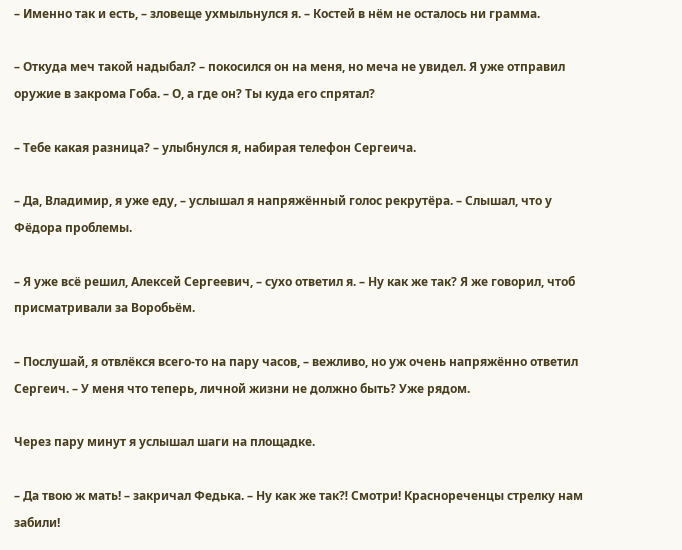– Именно так и есть, – зловеще ухмыльнулся я. – Костей в нём не осталось ни грамма.

– Откуда меч такой надыбал? – покосился он на меня, но меча не увидел. Я уже отправил оружие в закрома Гоба. – О, а где он? Ты куда его спрятал?

– Тебе какая разница? – улыбнулся я, набирая телефон Сергеича.

– Да, Владимир, я уже еду, – услышал я напряжённый голос рекрутёра. – Слышал, что у Фёдора проблемы.

– Я уже всё решил, Алексей Сергеевич, – сухо ответил я. – Ну как же так? Я же говорил, чтоб присматривали за Воробьём.

– Послушай, я отвлёкся всего-то на пару часов, – вежливо, но уж очень напряжённо ответил Сергеич. – У меня что теперь, личной жизни не должно быть? Уже рядом.

Через пару минут я услышал шаги на площадке.

– Да твою ж мать! – закричал Федька. – Ну как же так⁈ Смотри! Краснореченцы стрелку нам забили!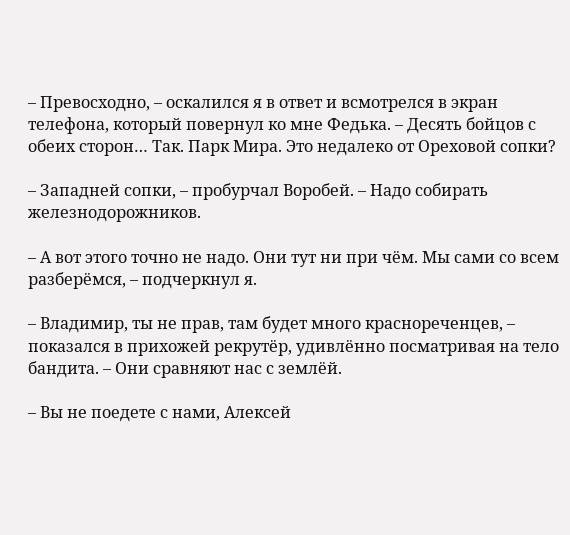– Превосходно, – оскалился я в ответ и всмотрелся в экран телефона, который повернул ко мне Федька. – Десять бойцов с обеих сторон… Так. Парк Мира. Это недалеко от Ореховой сопки?

– Западней сопки, – пробурчал Воробей. – Надо собирать железнодорожников.

– А вот этого точно не надо. Они тут ни при чём. Мы сами со всем разберёмся, – подчеркнул я.

– Владимир, ты не прав, там будет много краснореченцев, – показался в прихожей рекрутёр, удивлённо посматривая на тело бандита. – Они сравняют нас с землёй.

– Вы не поедете с нами, Алексей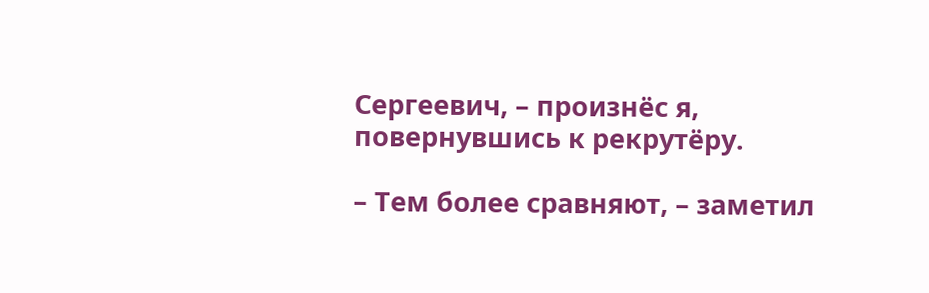Сергеевич, – произнёс я, повернувшись к рекрутёру.

– Тем более сравняют, – заметил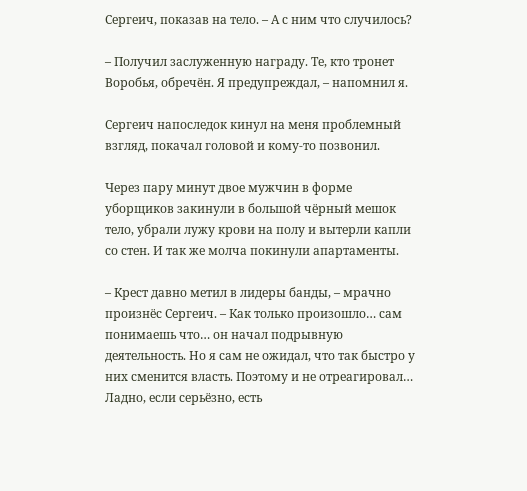Сергеич, показав на тело. – А с ним что случилось?

– Получил заслуженную награду. Те, кто тронет Воробья, обречён. Я предупреждал, – напомнил я.

Сергеич напоследок кинул на меня проблемный взгляд, покачал головой и кому-то позвонил.

Через пару минут двое мужчин в форме уборщиков закинули в большой чёрный мешок тело, убрали лужу крови на полу и вытерли капли со стен. И так же молча покинули апартаменты.

– Крест давно метил в лидеры банды, – мрачно произнёс Сергеич. – Как только произошло… сам понимаешь что… он начал подрывную деятельность. Но я сам не ожидал, что так быстро у них сменится власть. Поэтому и не отреагировал… Ладно, если серьёзно, есть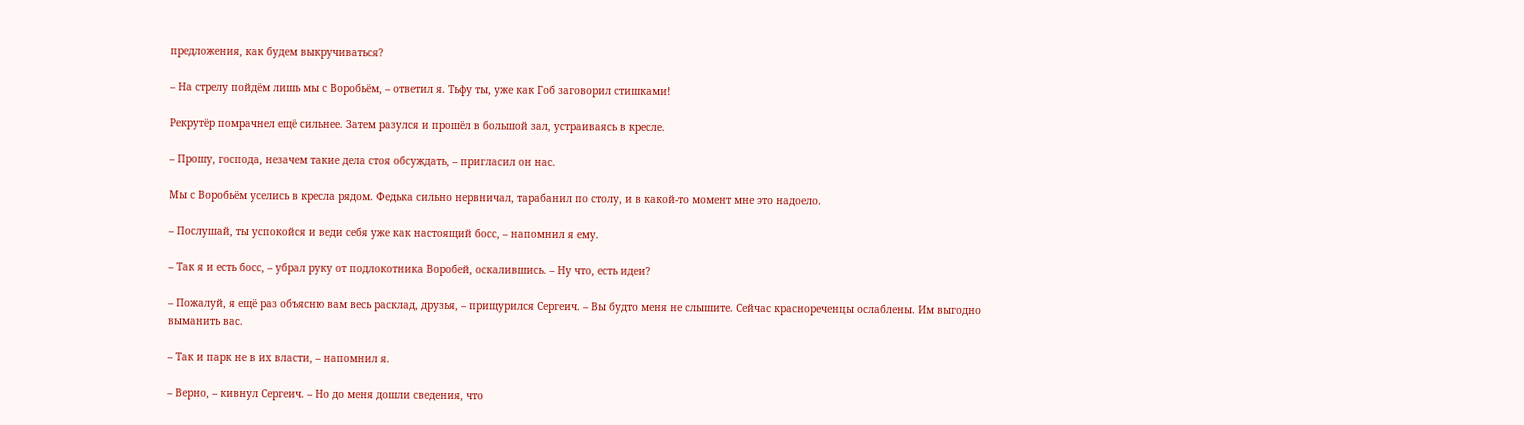предложения, как будем выкручиваться?

– На стрелу пойдём лишь мы с Воробьём, – ответил я. Тьфу ты, уже как Гоб заговорил стишками!

Рекрутёр помрачнел ещё сильнее. Затем разулся и прошёл в большой зал, устраиваясь в кресле.

– Прошу, господа, незачем такие дела стоя обсуждать, – пригласил он нас.

Мы с Воробьём уселись в кресла рядом. Федька сильно нервничал, тарабанил по столу, и в какой-то момент мне это надоело.

– Послушай, ты успокойся и веди себя уже как настоящий босс, – напомнил я ему.

– Так я и есть босс, – убрал руку от подлокотника Воробей, оскалившись. – Ну что, есть идеи?

– Пожалуй, я ещё раз объясню вам весь расклад, друзья, – прищурился Сергеич. – Вы будто меня не слышите. Сейчас краснореченцы ослаблены. Им выгодно выманить вас.

– Так и парк не в их власти, – напомнил я.

– Верно, – кивнул Сергеич. – Но до меня дошли сведения, что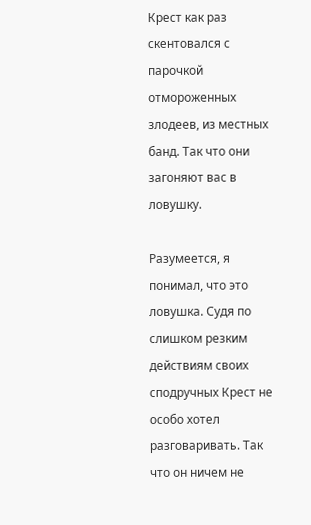Крест как раз скентовался с парочкой отмороженных злодеев, из местных банд. Так что они загоняют вас в ловушку.

Разумеется, я понимал, что это ловушка. Судя по слишком резким действиям своих сподручных Крест не особо хотел разговаривать. Так что он ничем не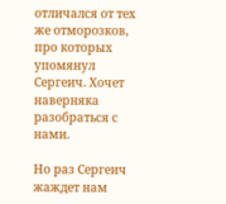отличался от тех же отморозков, про которых упомянул Сергеич. Хочет наверняка разобраться с нами.

Но раз Сергеич жаждет нам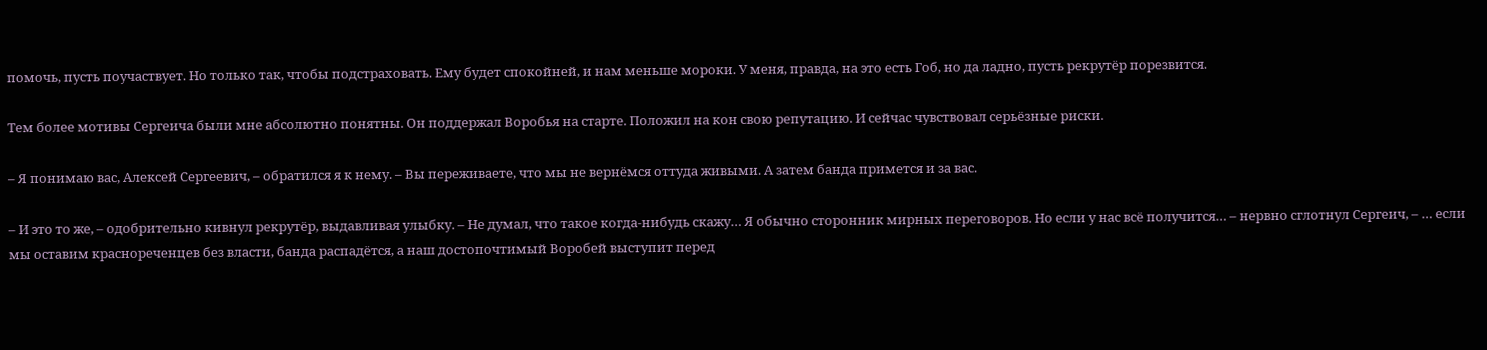помочь, пусть поучаствует. Но только так, чтобы подстраховать. Ему будет спокойней, и нам меньше мороки. У меня, правда, на это есть Гоб, но да ладно, пусть рекрутёр порезвится.

Тем более мотивы Сергеича были мне абсолютно понятны. Он поддержал Воробья на старте. Положил на кон свою репутацию. И сейчас чувствовал серьёзные риски.

– Я понимаю вас, Алексей Сергеевич, – обратился я к нему. – Вы переживаете, что мы не вернёмся оттуда живыми. А затем банда примется и за вас.

– И это то же, – одобрительно кивнул рекрутёр, выдавливая улыбку. – Не думал, что такое когда-нибудь скажу… Я обычно сторонник мирных переговоров. Но если у нас всё получится… – нервно сглотнул Сергеич, – … если мы оставим краснореченцев без власти, банда распадётся, а наш достопочтимый Воробей выступит перед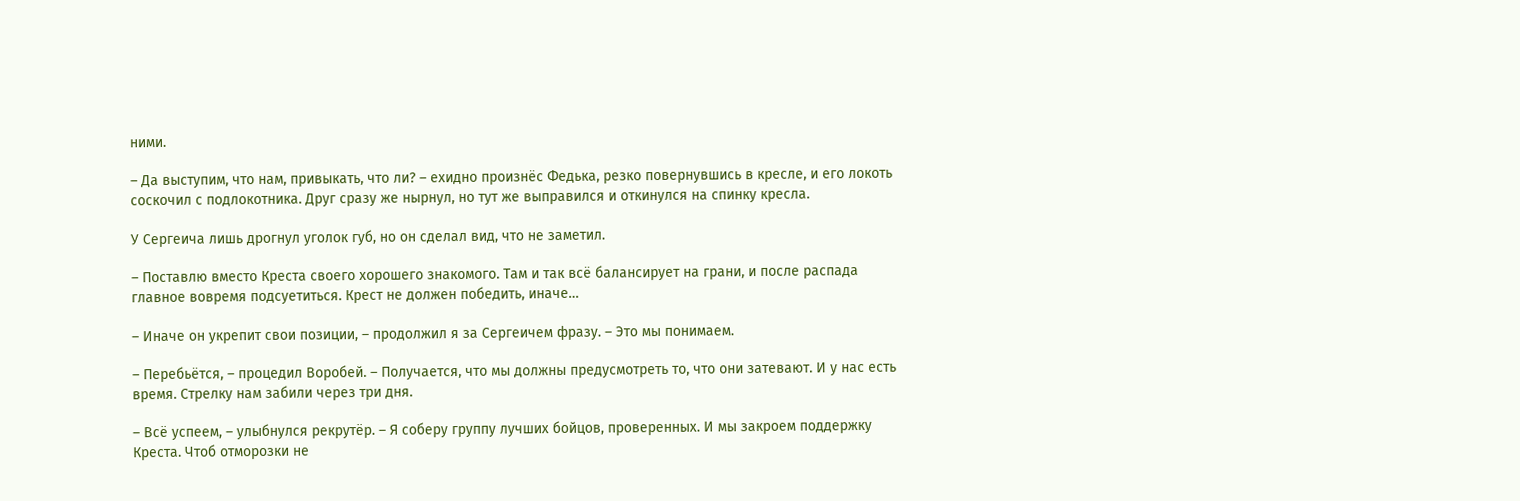ними.

– Да выступим, что нам, привыкать, что ли? – ехидно произнёс Федька, резко повернувшись в кресле, и его локоть соскочил с подлокотника. Друг сразу же нырнул, но тут же выправился и откинулся на спинку кресла.

У Сергеича лишь дрогнул уголок губ, но он сделал вид, что не заметил.

– Поставлю вместо Креста своего хорошего знакомого. Там и так всё балансирует на грани, и после распада главное вовремя подсуетиться. Крест не должен победить, иначе…

– Иначе он укрепит свои позиции, – продолжил я за Сергеичем фразу. – Это мы понимаем.

– Перебьётся, – процедил Воробей. – Получается, что мы должны предусмотреть то, что они затевают. И у нас есть время. Стрелку нам забили через три дня.

– Всё успеем, – улыбнулся рекрутёр. – Я соберу группу лучших бойцов, проверенных. И мы закроем поддержку Креста. Чтоб отморозки не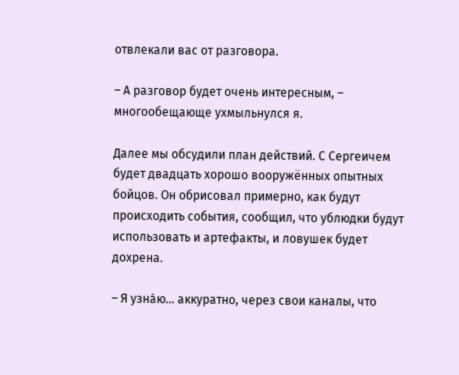отвлекали вас от разговора.

– А разговор будет очень интересным, – многообещающе ухмыльнулся я.

Далее мы обсудили план действий. С Сергеичем будет двадцать хорошо вооружённых опытных бойцов. Он обрисовал примерно, как будут происходить события, сообщил, что ублюдки будут использовать и артефакты, и ловушек будет дохрена.

– Я узна́ю… аккуратно, через свои каналы, что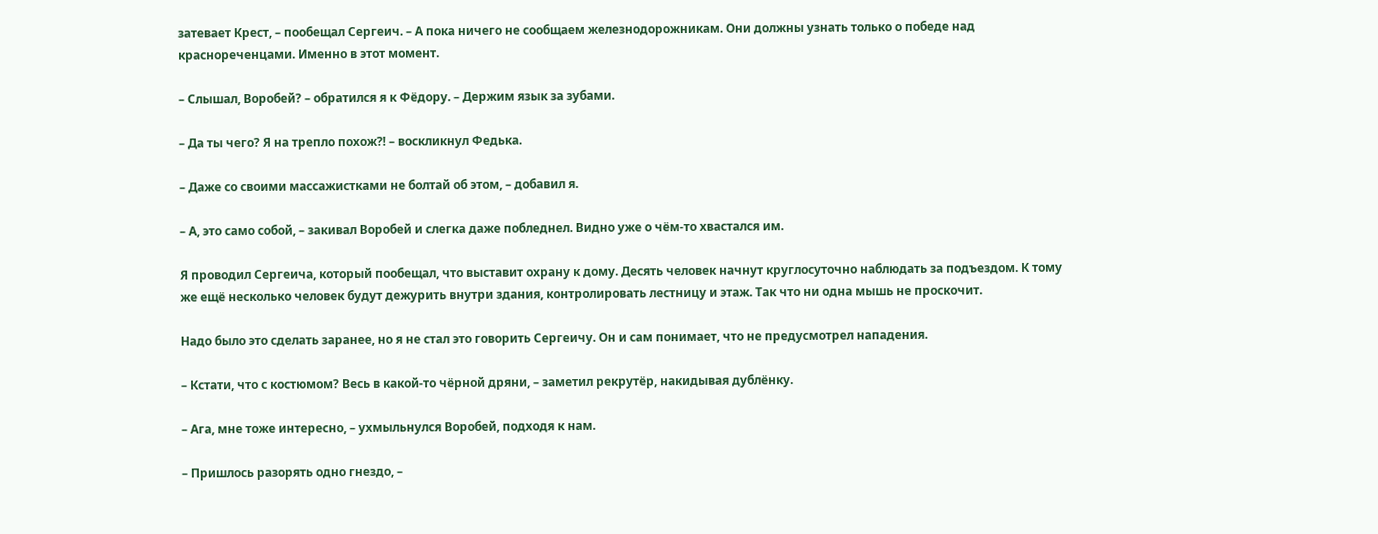затевает Крест, – пообещал Сергеич. – А пока ничего не сообщаем железнодорожникам. Они должны узнать только о победе над краснореченцами. Именно в этот момент.

– Слышал, Воробей? – обратился я к Фёдору. – Держим язык за зубами.

– Да ты чего? Я на трепло похож⁈ – воскликнул Федька.

– Даже со своими массажистками не болтай об этом, – добавил я.

– А, это само собой, – закивал Воробей и слегка даже побледнел. Видно уже о чём-то хвастался им.

Я проводил Сергеича, который пообещал, что выставит охрану к дому. Десять человек начнут круглосуточно наблюдать за подъездом. К тому же ещё несколько человек будут дежурить внутри здания, контролировать лестницу и этаж. Так что ни одна мышь не проскочит.

Надо было это сделать заранее, но я не стал это говорить Сергеичу. Он и сам понимает, что не предусмотрел нападения.

– Кстати, что с костюмом? Весь в какой-то чёрной дряни, – заметил рекрутёр, накидывая дублёнку.

– Ага, мне тоже интересно, – ухмыльнулся Воробей, подходя к нам.

– Пришлось разорять одно гнездо, –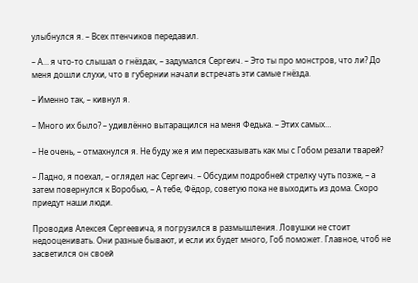улыбнулся я. – Всех птенчиков передавил.

– А… я что-то слышал о гнёздах, – задумался Сергеич. – Это ты про монстров, что ли? До меня дошли слухи, что в губернии начали встречать эти самые гнёзда.

– Именно так, – кивнул я.

– Много их было? – удивлённо вытаращился на меня Федька. – Этих самых…

– Не очень, – отмахнулся я. Не буду же я им пересказывать как мы с Гобом резали тварей?

– Ладно, я поехал, – оглядел нас Сергеич. – Обсудим подробней стрелку чуть позже, – а затем повернулся к Воробью, – А тебе, Фёдор, советую пока не выходить из дома. Скоро приедут наши люди.

Проводив Алексея Сергеевича, я погрузился в размышления. Ловушки не стоит недооценивать. Они разные бывают, и если их будет много, Гоб поможет. Главное, чтоб не засветился он своей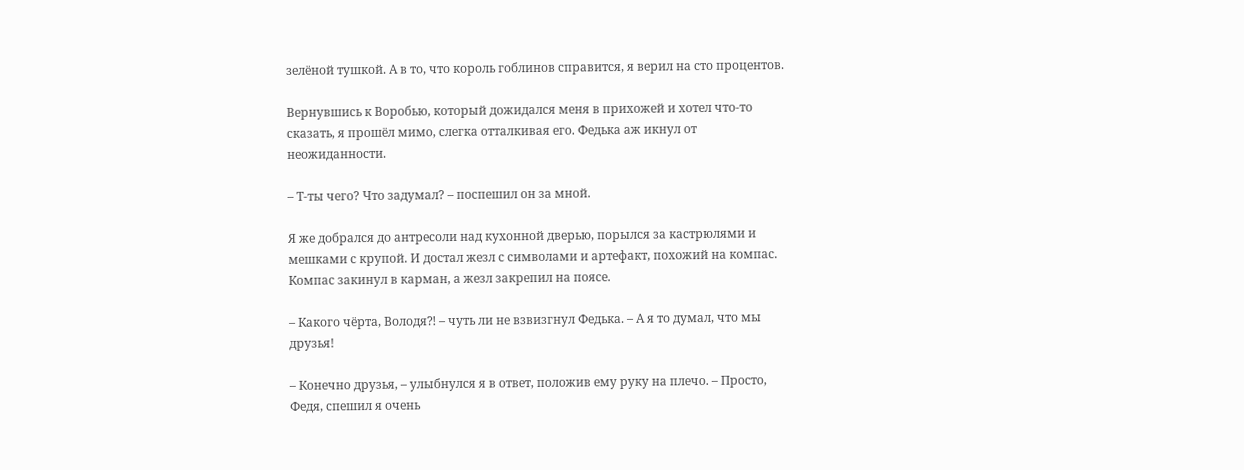зелёной тушкой. А в то, что король гоблинов справится, я верил на сто процентов.

Вернувшись к Воробью, который дожидался меня в прихожей и хотел что-то сказать, я прошёл мимо, слегка отталкивая его. Федька аж икнул от неожиданности.

– Т-ты чего? Что задумал? – поспешил он за мной.

Я же добрался до антресоли над кухонной дверью, порылся за кастрюлями и мешками с крупой. И достал жезл с символами и артефакт, похожий на компас. Компас закинул в карман, а жезл закрепил на поясе.

– Какого чёрта, Володя⁈ – чуть ли не взвизгнул Федька. – А я то думал, что мы друзья!

– Конечно друзья, – улыбнулся я в ответ, положив ему руку на плечо. – Просто, Федя, спешил я очень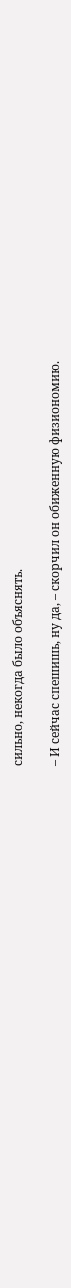сильно, некогда было объяснять.

– И сейчас спешишь, ну да, – скорчил он обиженную физиономию.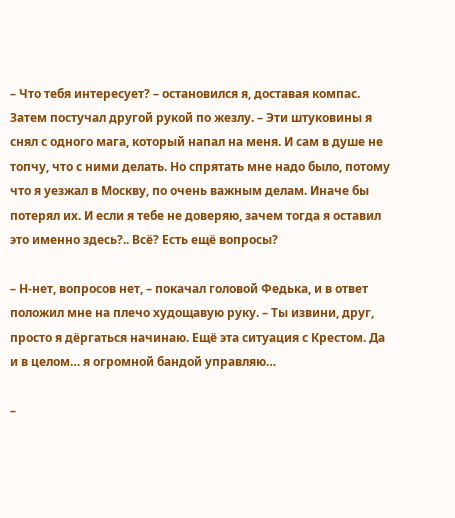– Что тебя интересует? – остановился я, доставая компас. Затем постучал другой рукой по жезлу. – Эти штуковины я снял с одного мага, который напал на меня. И сам в душе не топчу, что с ними делать. Но спрятать мне надо было, потому что я уезжал в Москву, по очень важным делам. Иначе бы потерял их. И если я тебе не доверяю, зачем тогда я оставил это именно здесь?.. Всё? Есть ещё вопросы?

– Н-нет, вопросов нет, – покачал головой Федька, и в ответ положил мне на плечо худощавую руку. – Ты извини, друг, просто я дёргаться начинаю. Ещё эта ситуация с Крестом. Да и в целом… я огромной бандой управляю…

–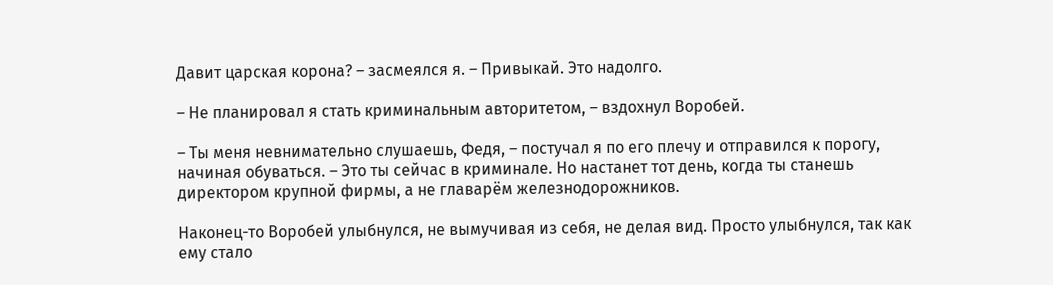Давит царская корона? – засмеялся я. – Привыкай. Это надолго.

– Не планировал я стать криминальным авторитетом, – вздохнул Воробей.

– Ты меня невнимательно слушаешь, Федя, – постучал я по его плечу и отправился к порогу, начиная обуваться. – Это ты сейчас в криминале. Но настанет тот день, когда ты станешь директором крупной фирмы, а не главарём железнодорожников.

Наконец-то Воробей улыбнулся, не вымучивая из себя, не делая вид. Просто улыбнулся, так как ему стало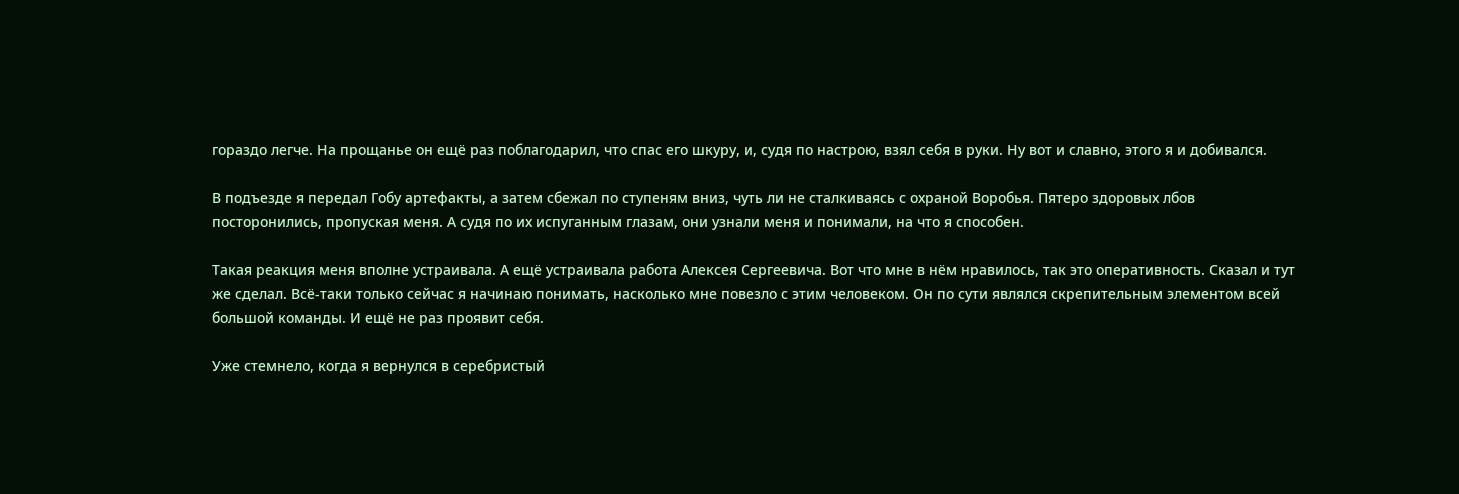гораздо легче. На прощанье он ещё раз поблагодарил, что спас его шкуру, и, судя по настрою, взял себя в руки. Ну вот и славно, этого я и добивался.

В подъезде я передал Гобу артефакты, а затем сбежал по ступеням вниз, чуть ли не сталкиваясь с охраной Воробья. Пятеро здоровых лбов посторонились, пропуская меня. А судя по их испуганным глазам, они узнали меня и понимали, на что я способен.

Такая реакция меня вполне устраивала. А ещё устраивала работа Алексея Сергеевича. Вот что мне в нём нравилось, так это оперативность. Сказал и тут же сделал. Всё-таки только сейчас я начинаю понимать, насколько мне повезло с этим человеком. Он по сути являлся скрепительным элементом всей большой команды. И ещё не раз проявит себя.

Уже стемнело, когда я вернулся в серебристый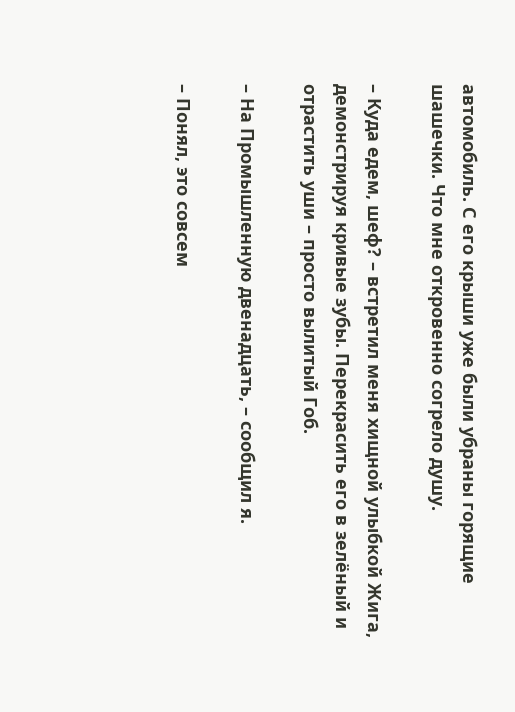автомобиль. С его крыши уже были убраны горящие шашечки. Что мне откровенно согрело душу.

– Куда едем, шеф? – встретил меня хищной улыбкой Жига, демонстрируя кривые зубы. Перекрасить его в зелёный и отрастить уши – просто вылитый Гоб.

– На Промышленную двенадцать, – сообщил я.

– Понял, это совсем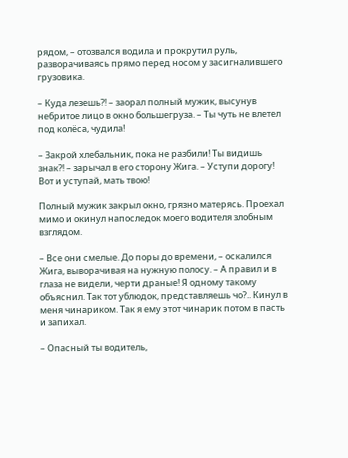рядом, – отозвался водила и прокрутил руль, разворачиваясь прямо перед носом у засигналившего грузовика.

– Куда лезешь⁈ – заорал полный мужик, высунув небритое лицо в окно большегруза. – Ты чуть не влетел под колёса, чудила!

– Закрой хлебальник, пока не разбили! Ты видишь знак⁈ – зарычал в его сторону Жига. – Уступи дорогу! Вот и уступай, мать твою!

Полный мужик закрыл окно, грязно матерясь. Проехал мимо и окинул напоследок моего водителя злобным взглядом.

– Все они смелые. До поры до времени, – оскалился Жига, выворачивая на нужную полосу. – А правил и в глаза не видели, черти драные! Я одному такому объяснил. Так тот ублюдок, представляешь чо?.. Кинул в меня чинариком. Так я ему этот чинарик потом в пасть и запихал.

– Опасный ты водитель,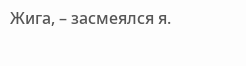Жига, – засмеялся я.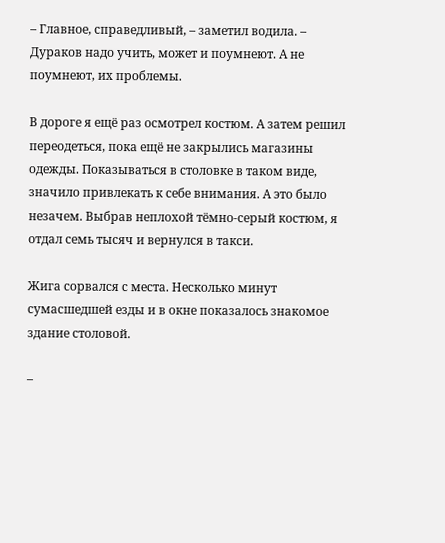– Главное, справедливый, – заметил водила. – Дураков надо учить, может и поумнеют. А не поумнеют, их проблемы.

В дороге я ещё раз осмотрел костюм. А затем решил переодеться, пока ещё не закрылись магазины одежды. Показываться в столовке в таком виде, значило привлекать к себе внимания. А это было незачем. Выбрав неплохой тёмно-серый костюм, я отдал семь тысяч и вернулся в такси.

Жига сорвался с места. Несколько минут сумасшедшей езды и в окне показалось знакомое здание столовой.

–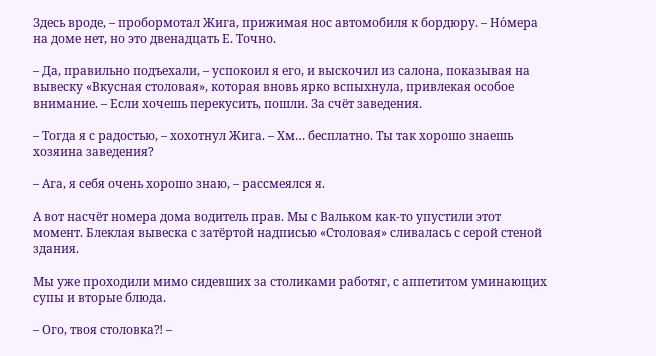Здесь вроде, – пробормотал Жига, прижимая нос автомобиля к бордюру. – Но́мера на доме нет, но это двенадцать Е. Точно.

– Да, правильно подъехали, – успокоил я его, и выскочил из салона, показывая на вывеску «Вкусная столовая», которая вновь ярко вспыхнула, привлекая особое внимание. – Если хочешь перекусить, пошли. За счёт заведения.

– Тогда я с радостью, – хохотнул Жига. – Хм… бесплатно. Ты так хорошо знаешь хозяина заведения?

– Ага, я себя очень хорошо знаю, – рассмеялся я.

А вот насчёт номера дома водитель прав. Мы с Вальком как-то упустили этот момент. Блеклая вывеска с затёртой надписью «Столовая» сливалась с серой стеной здания.

Мы уже проходили мимо сидевших за столиками работяг, с аппетитом уминающих супы и вторые блюда.

– Ого, твоя столовка⁈ –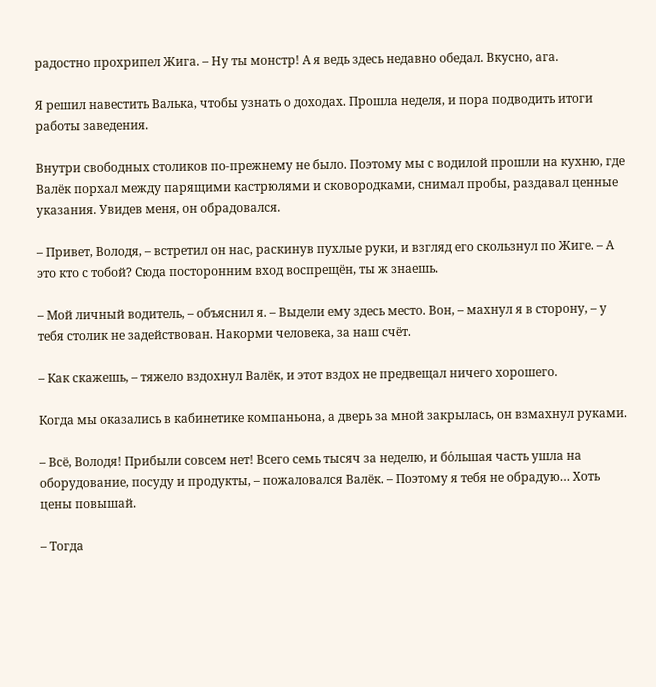радостно прохрипел Жига. – Ну ты монстр! А я ведь здесь недавно обедал. Вкусно, ага.

Я решил навестить Валька, чтобы узнать о доходах. Прошла неделя, и пора подводить итоги работы заведения.

Внутри свободных столиков по-прежнему не было. Поэтому мы с водилой прошли на кухню, где Валёк порхал между парящими кастрюлями и сковородками, снимал пробы, раздавал ценные указания. Увидев меня, он обрадовался.

– Привет, Володя, – встретил он нас, раскинув пухлые руки, и взгляд его скользнул по Жиге. – А это кто с тобой? Сюда посторонним вход воспрещён, ты ж знаешь.

– Мой личный водитель, – объяснил я. – Выдели ему здесь место. Вон, – махнул я в сторону, – у тебя столик не задействован. Накорми человека, за наш счёт.

– Как скажешь, – тяжело вздохнул Валёк, и этот вздох не предвещал ничего хорошего.

Когда мы оказались в кабинетике компаньона, а дверь за мной закрылась, он взмахнул руками.

– Всё, Володя! Прибыли совсем нет! Всего семь тысяч за неделю, и бо́льшая часть ушла на оборудование, посуду и продукты, – пожаловался Валёк. – Поэтому я тебя не обрадую… Хоть цены повышай.

– Тогда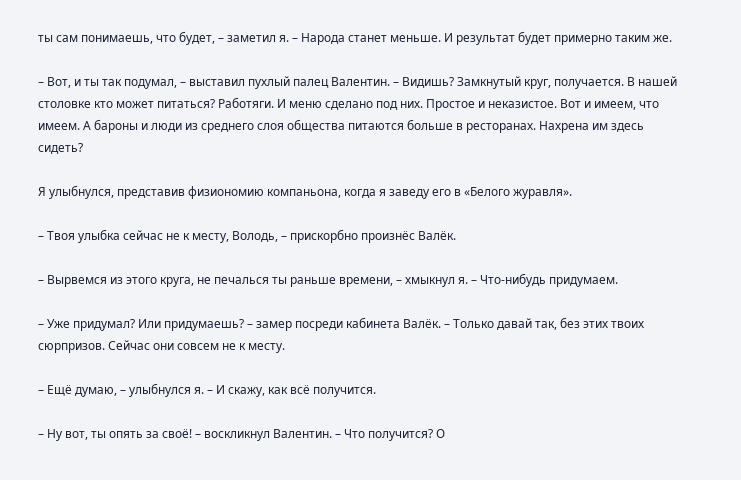ты сам понимаешь, что будет, – заметил я. – Народа станет меньше. И результат будет примерно таким же.

– Вот, и ты так подумал, – выставил пухлый палец Валентин. – Видишь? Замкнутый круг, получается. В нашей столовке кто может питаться? Работяги. И меню сделано под них. Простое и неказистое. Вот и имеем, что имеем. А бароны и люди из среднего слоя общества питаются больше в ресторанах. Нахрена им здесь сидеть?

Я улыбнулся, представив физиономию компаньона, когда я заведу его в «Белого журавля».

– Твоя улыбка сейчас не к месту, Володь, – прискорбно произнёс Валёк.

– Вырвемся из этого круга, не печалься ты раньше времени, – хмыкнул я. – Что-нибудь придумаем.

– Уже придумал? Или придумаешь? – замер посреди кабинета Валёк. – Только давай так, без этих твоих сюрпризов. Сейчас они совсем не к месту.

– Ещё думаю, – улыбнулся я. – И скажу, как всё получится.

– Ну вот, ты опять за своё! – воскликнул Валентин. – Что получится? О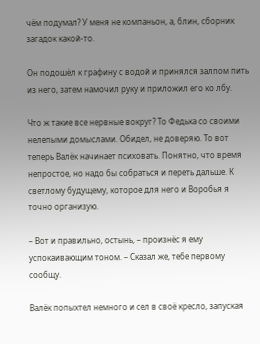чём подумал? У меня не компаньон, а, блин, сборник загадок какой-то.

Он подошёл к графину с водой и принялся залпом пить из него, затем намочил руку и приложил его ко лбу.

Что ж такие все нервные вокруг? То Федька со своими нелепыми домыслами. Обидел, не доверяю. То вот теперь Валёк начинает психовать. Понятно, что время непростое, но надо бы собраться и переть дальше. К светлому будущему, которое для него и Воробья я точно организую.

– Вот и правильно, остынь, – произнёс я ему успокаивающим тоном. – Сказал же, тебе первому сообщу.

Валёк попыхтел немного и сел в своё кресло, запуская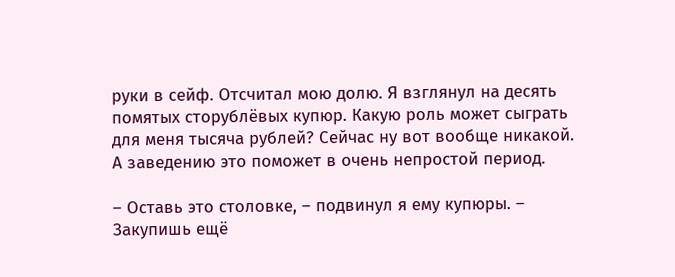руки в сейф. Отсчитал мою долю. Я взглянул на десять помятых сторублёвых купюр. Какую роль может сыграть для меня тысяча рублей? Сейчас ну вот вообще никакой. А заведению это поможет в очень непростой период.

– Оставь это столовке, – подвинул я ему купюры. – Закупишь ещё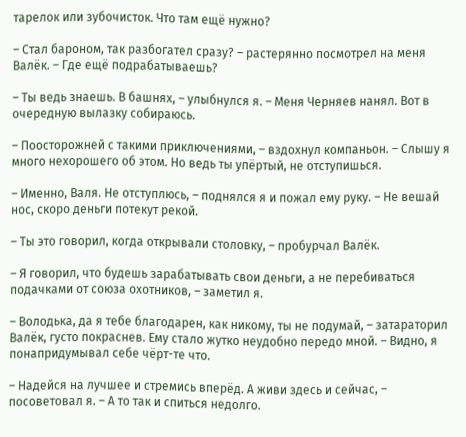тарелок или зубочисток. Что там ещё нужно?

– Стал бароном, так разбогател сразу? – растерянно посмотрел на меня Валёк. – Где ещё подрабатываешь?

– Ты ведь знаешь. В башнях, – улыбнулся я. – Меня Черняев нанял. Вот в очередную вылазку собираюсь.

– Поосторожней с такими приключениями, – вздохнул компаньон. – Слышу я много нехорошего об этом. Но ведь ты упёртый, не отступишься.

– Именно, Валя. Не отступлюсь, – поднялся я и пожал ему руку. – Не вешай нос, скоро деньги потекут рекой.

– Ты это говорил, когда открывали столовку, – пробурчал Валёк.

– Я говорил, что будешь зарабатывать свои деньги, а не перебиваться подачками от союза охотников, – заметил я.

– Володька, да я тебе благодарен, как никому, ты не подумай, – затараторил Валёк, густо покраснев. Ему стало жутко неудобно передо мной. – Видно, я понапридумывал себе чёрт-те что.

– Надейся на лучшее и стремись вперёд. А живи здесь и сейчас, – посоветовал я. – А то так и спиться недолго.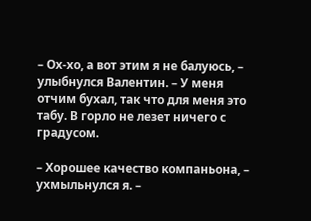– Ох-хо, а вот этим я не балуюсь, – улыбнулся Валентин. – У меня отчим бухал, так что для меня это табу. В горло не лезет ничего с градусом.

– Хорошее качество компаньона, – ухмыльнулся я. –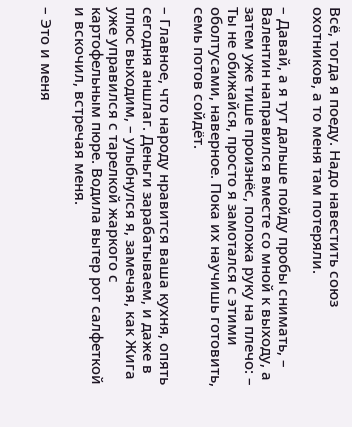Всё, тогда я поеду. Надо навестить союз охотников, а то меня там потеряли.

– Давай, а я тут дальше пойду пробы снимать, – Валентин направился вместе со мной к выходу, а затем уже тише произнёс, положа руку на плечо: – Ты не обижайся, просто я замотался с этими оболтусами, наверное. Пока их научишь готовить, семь потов сойдёт.

– Главное, что народу нравится ваша кухня, опять сегодня аншлаг. Деньги зарабатываем, и даже в плюс выходим, – улыбнулся я, замечая, как Жига уже управился с тарелкой жаркого с картофельным пюре. Водила вытер рот салфеткой и вскочил, встречая меня.

– Это и меня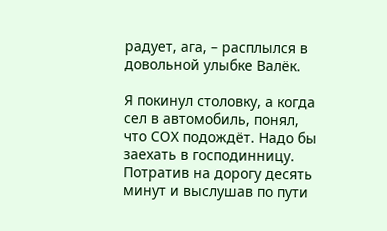радует, ага, – расплылся в довольной улыбке Валёк.

Я покинул столовку, а когда сел в автомобиль, понял, что СОХ подождёт. Надо бы заехать в господинницу. Потратив на дорогу десять минут и выслушав по пути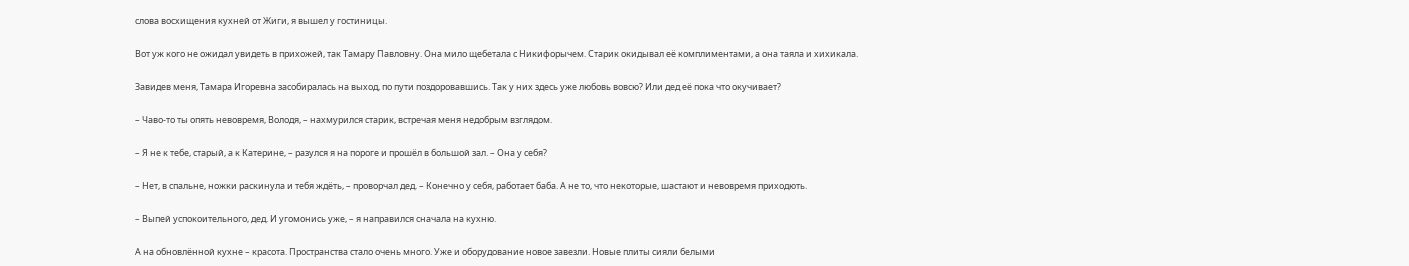слова восхищения кухней от Жиги, я вышел у гостиницы.

Вот уж кого не ожидал увидеть в прихожей, так Тамару Павловну. Она мило щебетала с Никифорычем. Старик окидывал её комплиментами, а она таяла и хихикала.

Завидев меня, Тамара Игоревна засобиралась на выход, по пути поздоровавшись. Так у них здесь уже любовь вовсю? Или дед её пока что окучивает?

– Чаво-то ты опять невовремя, Володя, – нахмурился старик, встречая меня недобрым взглядом.

– Я не к тебе, старый, а к Катерине, – разулся я на пороге и прошёл в большой зал. – Она у себя?

– Нет, в спальне, ножки раскинула и тебя ждёть, – проворчал дед. – Конечно у себя, работает баба. А не то, что некоторые, шастают и невовремя приходють.

– Выпей успокоительного, дед. И угомонись уже, – я направился сначала на кухню.

А на обновлённой кухне – красота. Пространства стало очень много. Уже и оборудование новое завезли. Новые плиты сияли белыми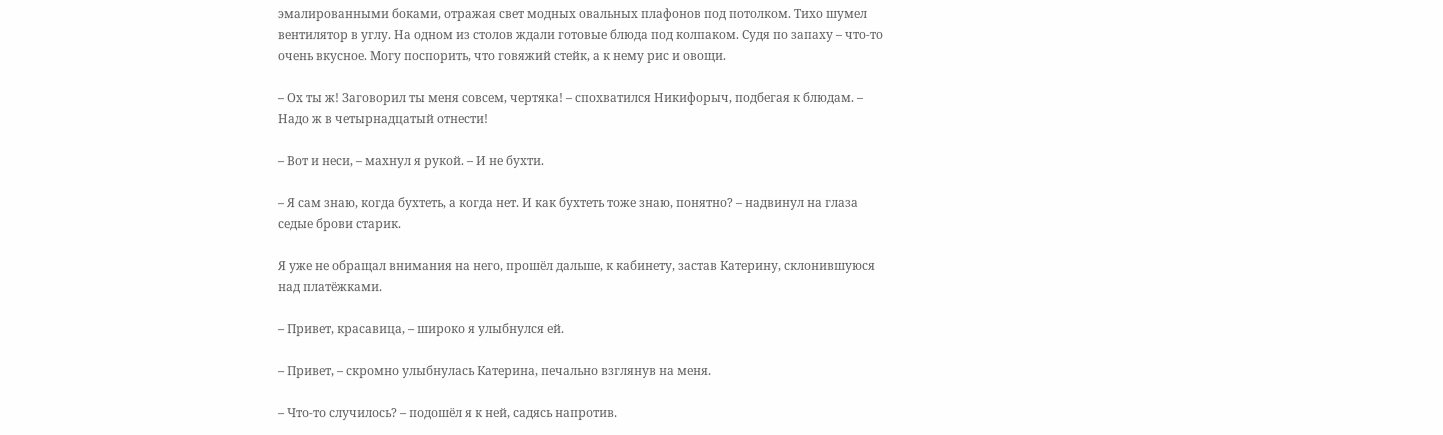эмалированными боками, отражая свет модных овальных плафонов под потолком. Тихо шумел вентилятор в углу. На одном из столов ждали готовые блюда под колпаком. Судя по запаху – что-то очень вкусное. Могу поспорить, что говяжий стейк, а к нему рис и овощи.

– Ох ты ж! Заговорил ты меня совсем, чертяка! – спохватился Никифорыч, подбегая к блюдам. – Надо ж в четырнадцатый отнести!

– Вот и неси, – махнул я рукой. – И не бухти.

– Я сам знаю, когда бухтеть, а когда нет. И как бухтеть тоже знаю, понятно? – надвинул на глаза седые брови старик.

Я уже не обращал внимания на него, прошёл дальше, к кабинету, застав Катерину, склонившуюся над платёжками.

– Привет, красавица, – широко я улыбнулся ей.

– Привет, – скромно улыбнулась Катерина, печально взглянув на меня.

– Что-то случилось? – подошёл я к ней, садясь напротив.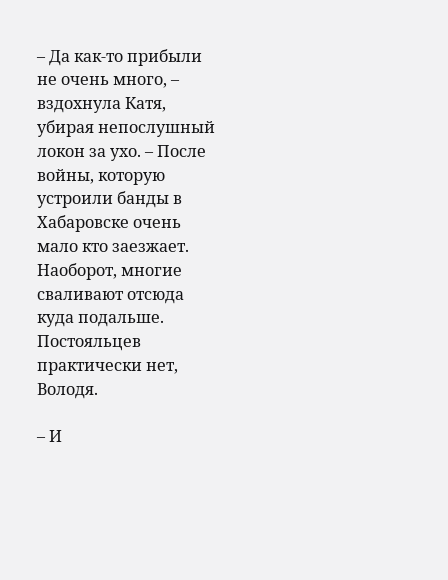– Да как-то прибыли не очень много, – вздохнула Катя, убирая непослушный локон за ухо. – После войны, которую устроили банды в Хабаровске очень мало кто заезжает. Наоборот, многие сваливают отсюда куда подальше. Постояльцев практически нет, Володя.

– И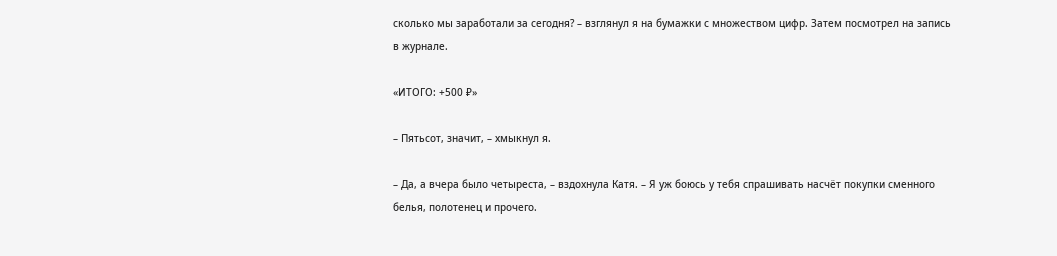сколько мы заработали за сегодня? – взглянул я на бумажки с множеством цифр. Затем посмотрел на запись в журнале.

«ИТОГО: +500 ₽»

– Пятьсот, значит, – хмыкнул я.

– Да, а вчера было четыреста, – вздохнула Катя. – Я уж боюсь у тебя спрашивать насчёт покупки сменного белья, полотенец и прочего.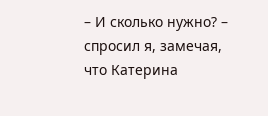– И сколько нужно? – спросил я, замечая, что Катерина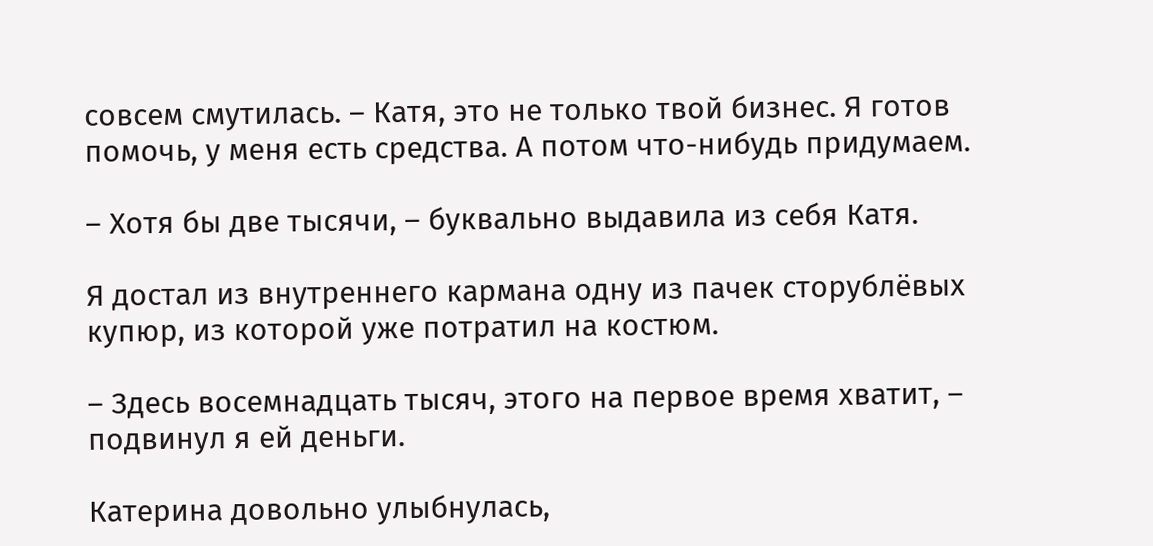совсем смутилась. – Катя, это не только твой бизнес. Я готов помочь, у меня есть средства. А потом что-нибудь придумаем.

– Хотя бы две тысячи, – буквально выдавила из себя Катя.

Я достал из внутреннего кармана одну из пачек сторублёвых купюр, из которой уже потратил на костюм.

– Здесь восемнадцать тысяч, этого на первое время хватит, – подвинул я ей деньги.

Катерина довольно улыбнулась,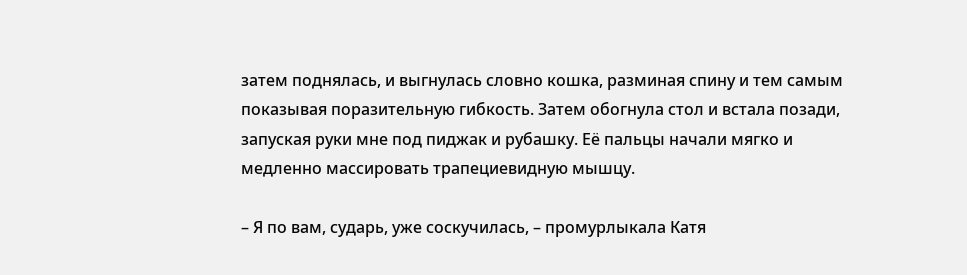затем поднялась, и выгнулась словно кошка, разминая спину и тем самым показывая поразительную гибкость. Затем обогнула стол и встала позади, запуская руки мне под пиджак и рубашку. Её пальцы начали мягко и медленно массировать трапециевидную мышцу.

– Я по вам, сударь, уже соскучилась, – промурлыкала Катя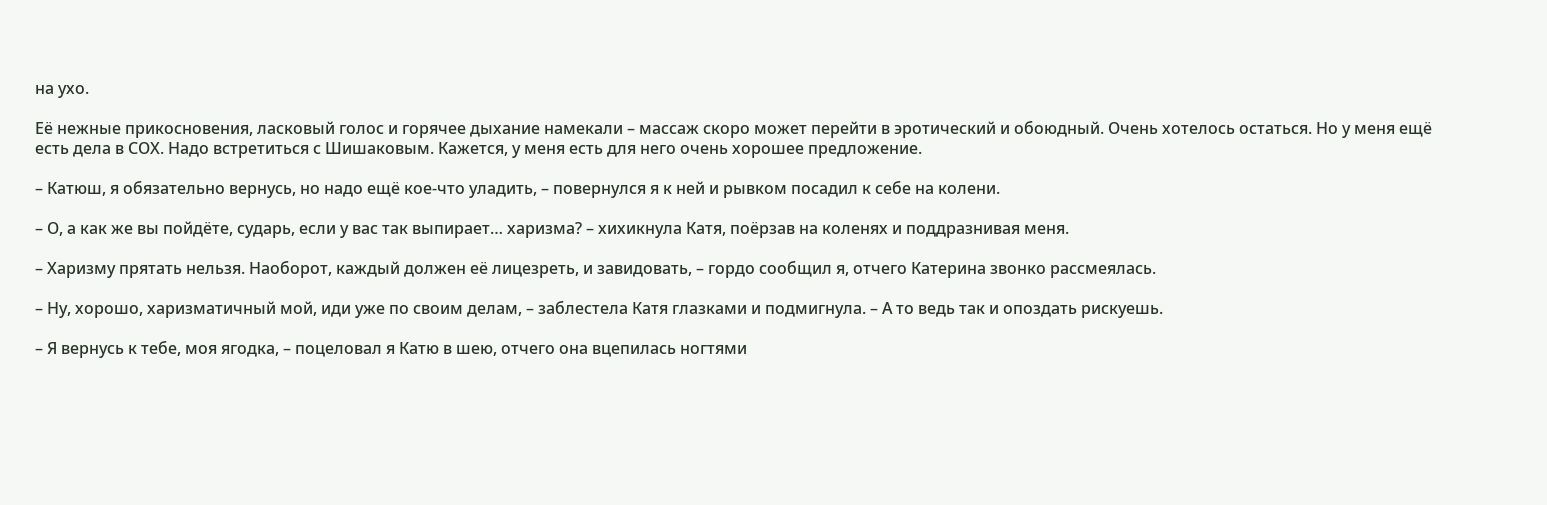на ухо.

Её нежные прикосновения, ласковый голос и горячее дыхание намекали – массаж скоро может перейти в эротический и обоюдный. Очень хотелось остаться. Но у меня ещё есть дела в СОХ. Надо встретиться с Шишаковым. Кажется, у меня есть для него очень хорошее предложение.

– Катюш, я обязательно вернусь, но надо ещё кое-что уладить, – повернулся я к ней и рывком посадил к себе на колени.

– О, а как же вы пойдёте, сударь, если у вас так выпирает… харизма? – хихикнула Катя, поёрзав на коленях и поддразнивая меня.

– Харизму прятать нельзя. Наоборот, каждый должен её лицезреть, и завидовать, – гордо сообщил я, отчего Катерина звонко рассмеялась.

– Ну, хорошо, харизматичный мой, иди уже по своим делам, – заблестела Катя глазками и подмигнула. – А то ведь так и опоздать рискуешь.

– Я вернусь к тебе, моя ягодка, – поцеловал я Катю в шею, отчего она вцепилась ногтями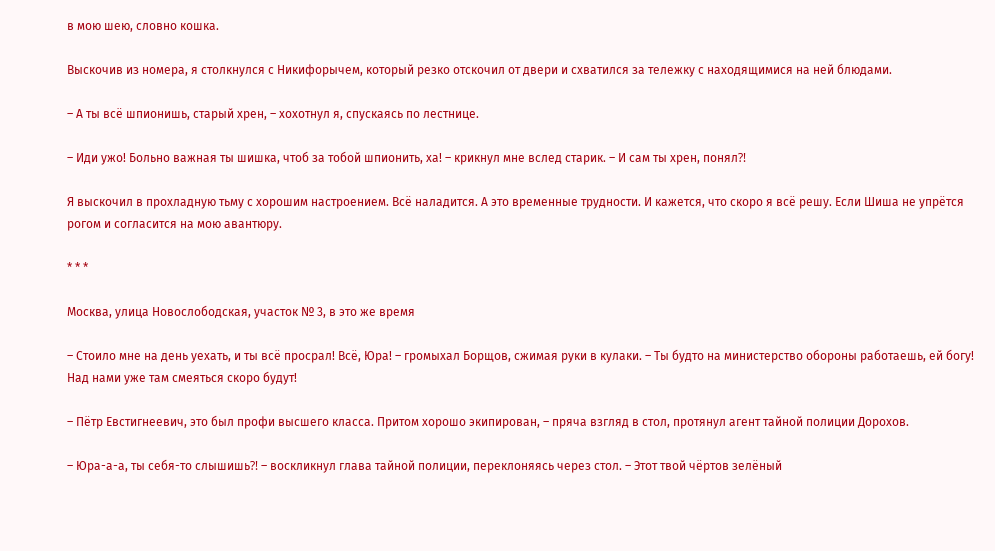в мою шею, словно кошка.

Выскочив из номера, я столкнулся с Никифорычем, который резко отскочил от двери и схватился за тележку с находящимися на ней блюдами.

– А ты всё шпионишь, старый хрен, – хохотнул я, спускаясь по лестнице.

– Иди ужо! Больно важная ты шишка, чтоб за тобой шпионить, ха! – крикнул мне вслед старик. – И сам ты хрен, понял⁈

Я выскочил в прохладную тьму с хорошим настроением. Всё наладится. А это временные трудности. И кажется, что скоро я всё решу. Если Шиша не упрётся рогом и согласится на мою авантюру.

* * *

Москва, улица Новослободская, участок № 3, в это же время

– Стоило мне на день уехать, и ты всё просрал! Всё, Юра! – громыхал Борщов, сжимая руки в кулаки. – Ты будто на министерство обороны работаешь, ей богу! Над нами уже там смеяться скоро будут!

– Пётр Евстигнеевич, это был профи высшего класса. Притом хорошо экипирован, – пряча взгляд в стол, протянул агент тайной полиции Дорохов.

– Юра-а-а, ты себя-то слышишь⁈ – воскликнул глава тайной полиции, переклоняясь через стол. – Этот твой чёртов зелёный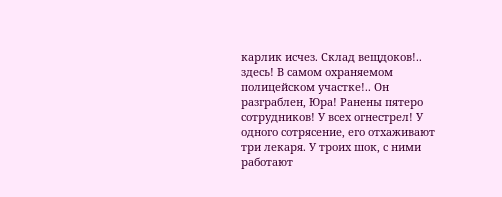карлик исчез. Склад вещдоков!.. здесь! В самом охраняемом полицейском участке!.. Он разграблен, Юра! Ранены пятеро сотрудников! У всех огнестрел! У одного сотрясение, его отхаживают три лекаря. У троих шок, с ними работают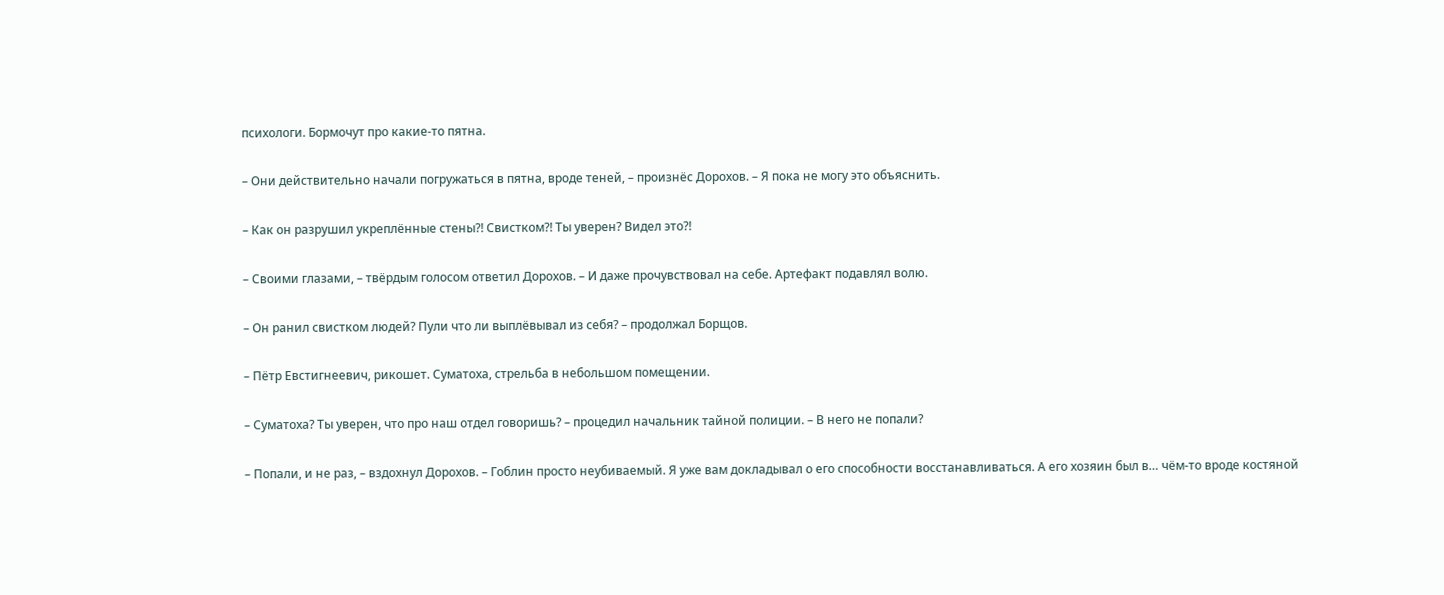психологи. Бормочут про какие-то пятна.

– Они действительно начали погружаться в пятна, вроде теней, – произнёс Дорохов. – Я пока не могу это объяснить.

– Как он разрушил укреплённые стены⁈ Свистком⁈ Ты уверен? Видел это⁈

– Своими глазами, – твёрдым голосом ответил Дорохов. – И даже прочувствовал на себе. Артефакт подавлял волю.

– Он ранил свистком людей? Пули что ли выплёвывал из себя? – продолжал Борщов.

– Пётр Евстигнеевич, рикошет. Суматоха, стрельба в небольшом помещении.

– Суматоха? Ты уверен, что про наш отдел говоришь? – процедил начальник тайной полиции. – В него не попали?

– Попали, и не раз, – вздохнул Дорохов. – Гоблин просто неубиваемый. Я уже вам докладывал о его способности восстанавливаться. А его хозяин был в… чём-то вроде костяной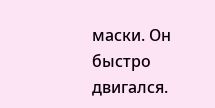маски. Он быстро двигался.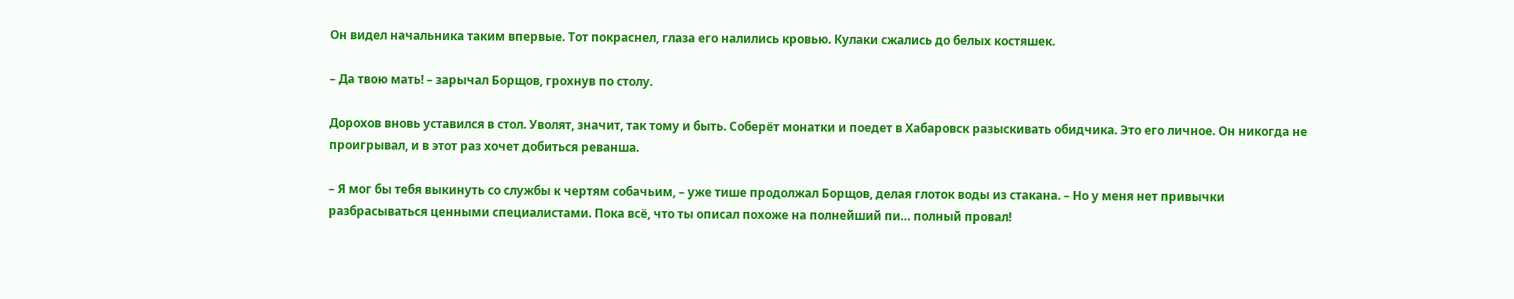Он видел начальника таким впервые. Тот покраснел, глаза его налились кровью. Кулаки сжались до белых костяшек.

– Да твою мать! – зарычал Борщов, грохнув по столу.

Дорохов вновь уставился в стол. Уволят, значит, так тому и быть. Соберёт монатки и поедет в Хабаровск разыскивать обидчика. Это его личное. Он никогда не проигрывал, и в этот раз хочет добиться реванша.

– Я мог бы тебя выкинуть со службы к чертям собачьим, – уже тише продолжал Борщов, делая глоток воды из стакана. – Но у меня нет привычки разбрасываться ценными специалистами. Пока всё, что ты описал похоже на полнейший пи… полный провал!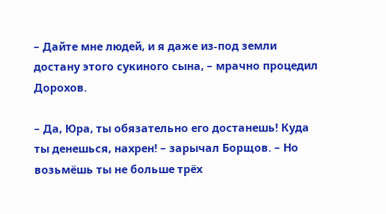– Дайте мне людей, и я даже из-под земли достану этого сукиного сына, – мрачно процедил Дорохов.

– Да, Юра, ты обязательно его достанешь! Куда ты денешься, нахрен! – зарычал Борщов. – Но возьмёшь ты не больше трёх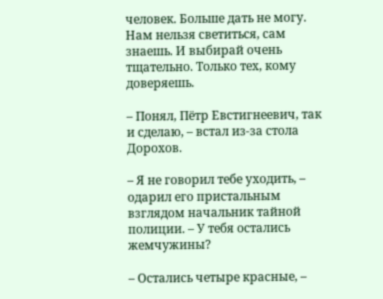человек. Больше дать не могу. Нам нельзя светиться, сам знаешь. И выбирай очень тщательно. Только тех, кому доверяешь.

– Понял, Пётр Евстигнеевич, так и сделаю, – встал из-за стола Дорохов.

– Я не говорил тебе уходить, – одарил его пристальным взглядом начальник тайной полиции. – У тебя остались жемчужины?

– Остались четыре красные, –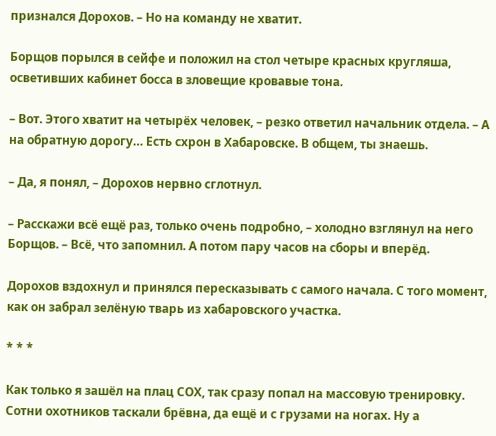признался Дорохов. – Но на команду не хватит.

Борщов порылся в сейфе и положил на стол четыре красных кругляша, осветивших кабинет босса в зловещие кровавые тона.

– Вот. Этого хватит на четырёх человек, – резко ответил начальник отдела. – А на обратную дорогу… Есть схрон в Хабаровске. В общем, ты знаешь.

– Да, я понял, – Дорохов нервно сглотнул.

– Расскажи всё ещё раз, только очень подробно, – холодно взглянул на него Борщов. – Всё, что запомнил. А потом пару часов на сборы и вперёд.

Дорохов вздохнул и принялся пересказывать с самого начала. С того момент, как он забрал зелёную тварь из хабаровского участка.

* * *

Как только я зашёл на плац СОХ, так сразу попал на массовую тренировку. Сотни охотников таскали брёвна, да ещё и с грузами на ногах. Ну а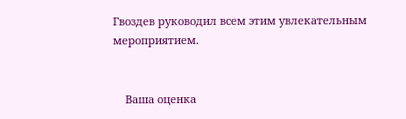Гвоздев руководил всем этим увлекательным мероприятием.


    Ваша оценка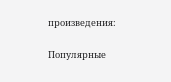произведения:

Популярные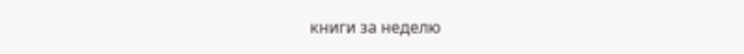книги за неделю